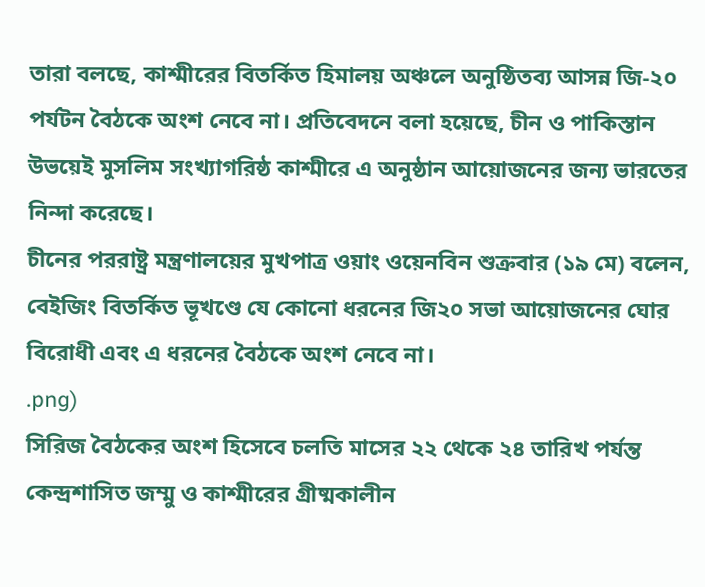তারা বলছে, কাশ্মীরের বিতর্কিত হিমালয় অঞ্চলে অনুষ্ঠিতব্য আসন্ন জি-২০ পর্যটন বৈঠকে অংশ নেবে না। প্রতিবেদনে বলা হয়েছে, চীন ও পাকিস্তান উভয়েই মুসলিম সংখ্যাগরিষ্ঠ কাশ্মীরে এ অনুষ্ঠান আয়োজনের জন্য ভারতের নিন্দা করেছে।
চীনের পররাষ্ট্র মন্ত্রণালয়ের মুখপাত্র ওয়াং ওয়েনবিন শুক্রবার (১৯ মে) বলেন, বেইজিং বিতর্কিত ভূখণ্ডে যে কোনো ধরনের জি২০ সভা আয়োজনের ঘোর বিরোধী এবং এ ধরনের বৈঠকে অংশ নেবে না।
.png)
সিরিজ বৈঠকের অংশ হিসেবে চলতি মাসের ২২ থেকে ২৪ তারিখ পর্যন্ত কেন্দ্রশাসিত জম্মু ও কাশ্মীরের গ্রীষ্মকালীন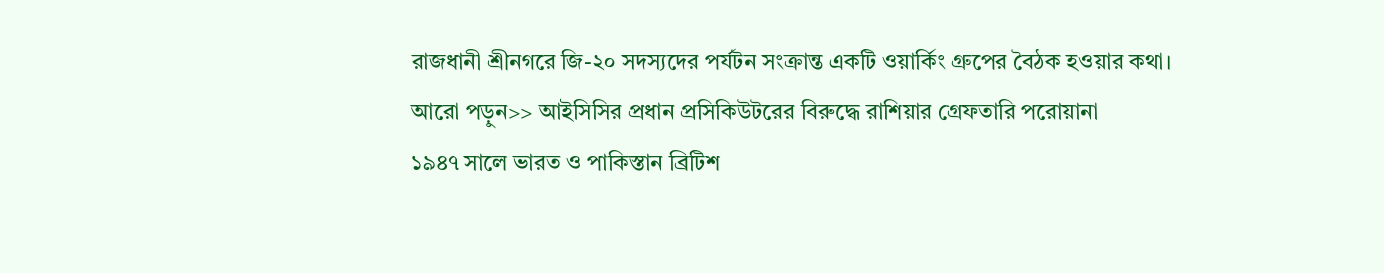রাজধানী শ্রীনগরে জি-২০ সদস্যদের পর্যটন সংক্রান্ত একটি ওয়ার্কিং গ্রুপের বৈঠক হওয়ার কথা।
আরো পড়ুন>> আইসিসির প্রধান প্রসিকিউটরের বিরুদ্ধে রাশিয়ার গ্রেফতারি পরোয়ানা
১৯৪৭ সালে ভারত ও পাকিস্তান ব্রিটিশ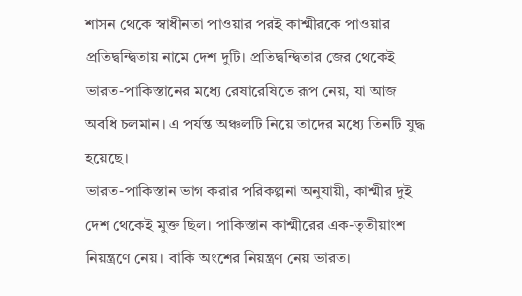শাসন থেকে স্বাধীনতা পাওয়ার পরই কাশ্মীরকে পাওয়ার প্রতিদ্বন্দ্বিতায় নামে দেশ দুটি। প্রতিদ্বন্দ্বিতার জের থেকেই ভারত-পাকিস্তানের মধ্যে রেষারেষিতে রূপ নেয়, যা আজ অবধি চলমান। এ পর্যন্ত অঞ্চলটি নিয়ে তাদের মধ্যে তিনটি যুদ্ধ হয়েছে।
ভারত-পাকিস্তান ভাগ করার পরিকল্পনা অনুযায়ী, কাশ্মীর দুই দেশ থেকেই মুক্ত ছিল। পাকিস্তান কাশ্মীরের এক-তৃতীয়াংশ নিয়ন্ত্রণে নেয়। বাকি অংশের নিয়ন্ত্রণ নেয় ভারত।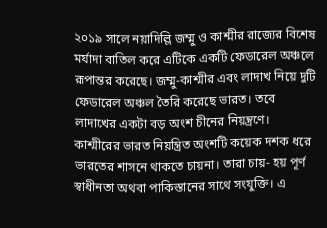২০১৯ সালে নয়াদিল্লি জম্মু ও কাশ্মীর রাজ্যের বিশেষ মর্যাদা বাতিল করে এটিকে একটি ফেডারেল অঞ্চলে রূপান্তর করেছে। জম্মু-কাশ্মীর এবং লাদাখ নিয়ে দুটি ফেডারেল অঞ্চল তৈরি করেছে ভারত। তবে লাদাখের একটা বড় অংশ চীনের নিয়ন্ত্রণে।
কাশ্মীরের ভারত নিয়ন্ত্রিত অংশটি কয়েক দশক ধরে ভারতের শাসনে থাকতে চায়না। তারা চায়- হয় পূর্ণ স্বাধীনতা অথবা পাকিস্তানের সাথে সংযুক্তি। এ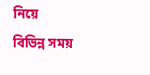নিয়ে বিভিন্ন সময়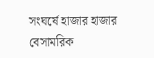সংঘর্ষে হাজার হাজার বেসামরিক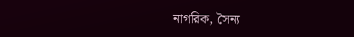নাগরিক, সৈন্য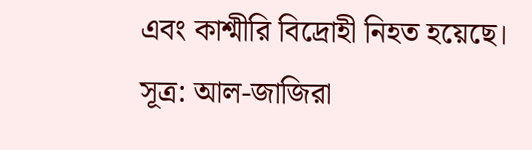এবং কাশ্মীরি বিদ্রোহী নিহত হয়েছে।
সূত্র: আল-জাজিরা